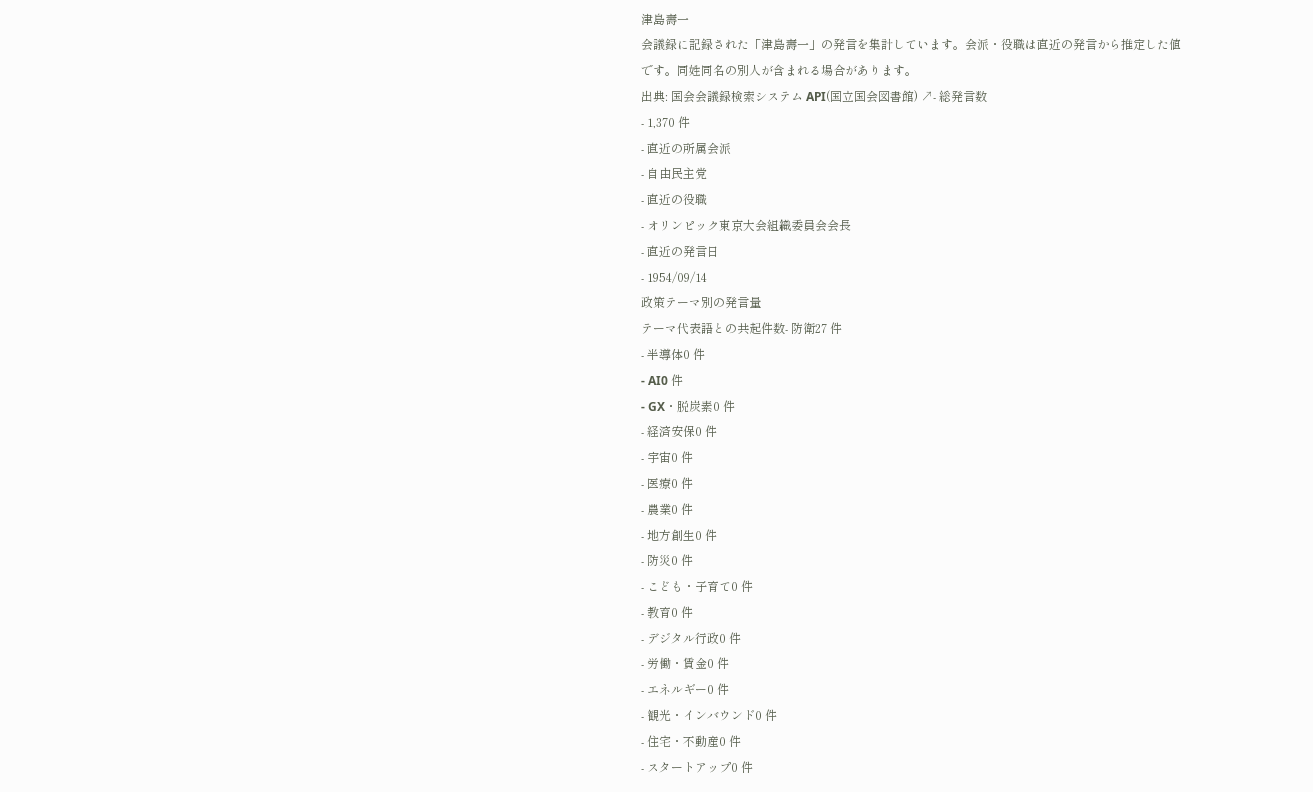津島壽一
会議録に記録された「津島壽一」の発言を集計しています。会派・役職は直近の発言から推定した値です。同姓同名の別人が含まれる場合があります。
出典: 国会会議録検索システム API(国立国会図書館) ↗- 総発言数
- 1,370 件
- 直近の所属会派
- 自由民主党
- 直近の役職
- オリンピック東京大会組織委員会会長
- 直近の発言日
- 1954/09/14
政策テーマ別の発言量
テーマ代表語との共起件数- 防衛27 件
- 半導体0 件
- AI0 件
- GX・脱炭素0 件
- 経済安保0 件
- 宇宙0 件
- 医療0 件
- 農業0 件
- 地方創生0 件
- 防災0 件
- こども・子育て0 件
- 教育0 件
- デジタル行政0 件
- 労働・賃金0 件
- エネルギー0 件
- 観光・インバウンド0 件
- 住宅・不動産0 件
- スタートアップ0 件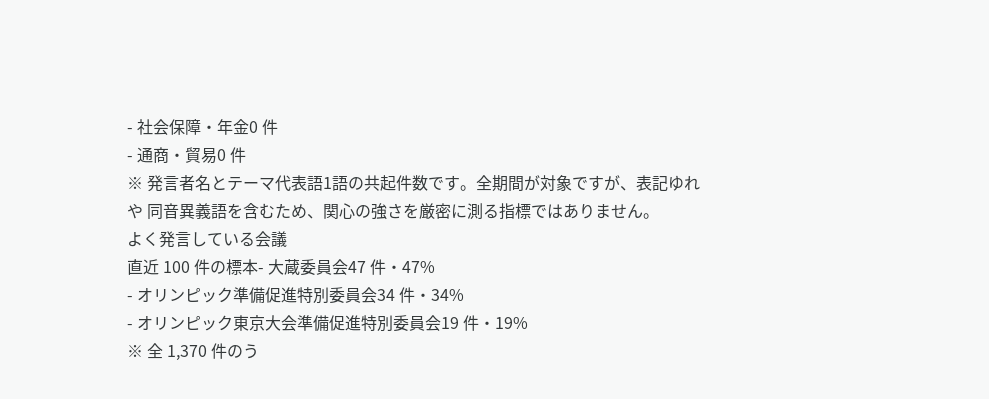- 社会保障・年金0 件
- 通商・貿易0 件
※ 発言者名とテーマ代表語1語の共起件数です。全期間が対象ですが、表記ゆれや 同音異義語を含むため、関心の強さを厳密に測る指標ではありません。
よく発言している会議
直近 100 件の標本- 大蔵委員会47 件・47%
- オリンピック準備促進特別委員会34 件・34%
- オリンピック東京大会準備促進特別委員会19 件・19%
※ 全 1,370 件のう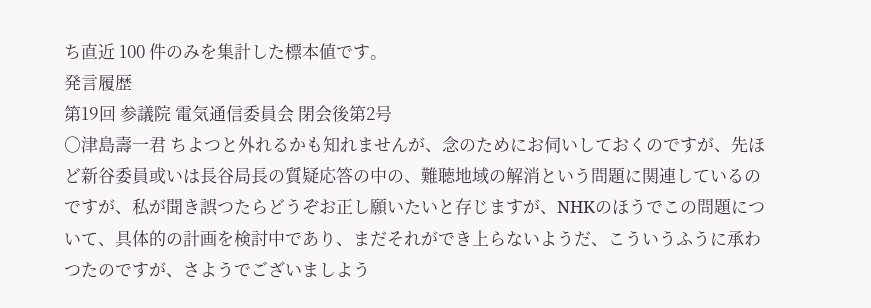ち直近 100 件のみを集計した標本値です。
発言履歴
第19回 参議院 電気通信委員会 閉会後第2号
○津島壽一君 ちよつと外れるかも知れませんが、念のためにお伺いしておくのですが、先ほど新谷委員或いは長谷局長の質疑応答の中の、難聴地域の解消という問題に関連しているのですが、私が聞き誤つたらどうぞお正し願いたいと存じますが、NHKのほうでこの問題について、具体的の計画を検討中であり、まだそれができ上らないようだ、こういうふうに承わつたのですが、さようでございましよう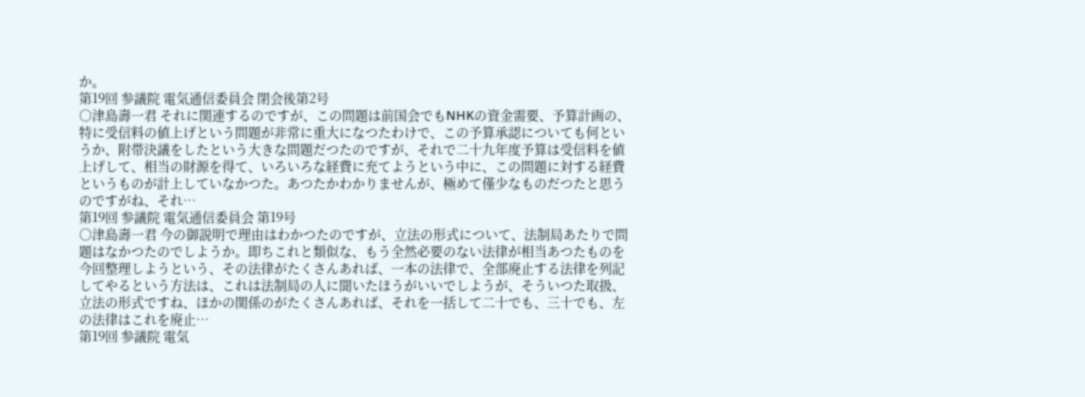か。
第19回 参議院 電気通信委員会 閉会後第2号
○津島壽一君 それに関連するのですが、この問題は前国会でもNHKの資金需要、予算計画の、特に受信料の値上げという問題が非常に重大になつたわけで、この予算承認についても何というか、附帯決議をしたという大きな問題だつたのですが、それで二十九年度予算は受信料を値上げして、相当の財源を得て、いろいろな経費に充てようという中に、この問題に対する経費というものが計上していなかつた。あつたかわかりませんが、極めて僅少なものだつたと思うのですがね、それ…
第19回 参議院 電気通信委員会 第19号
○津島壽一君 今の御説明で理由はわかつたのですが、立法の形式について、法制局あたりで問題はなかつたのでしようか。即ちこれと類似な、もう全然必要のない法律が相当あつたものを今回整理しようという、その法律がたくさんあれば、一本の法律で、全部廃止する法律を列記してやるという方法は、これは法制局の人に聞いたほうがいいでしようが、そういつた取扱、立法の形式ですね、ほかの関係のがたくさんあれば、それを一括して二十でも、三十でも、左の法律はこれを廃止…
第19回 参議院 電気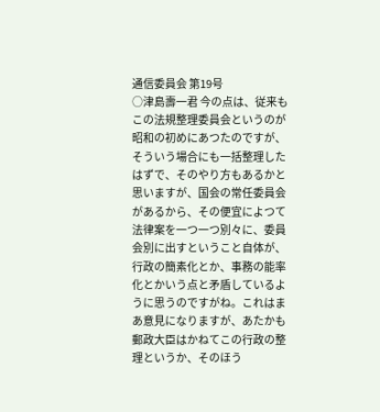通信委員会 第19号
○津島壽一君 今の点は、従来もこの法規整理委員会というのが昭和の初めにあつたのですが、そういう場合にも一括整理したはずで、そのやり方もあるかと思いますが、国会の常任委員会があるから、その便宜によつて法律案を一つ一つ別々に、委員会別に出すということ自体が、行政の簡素化とか、事務の能率化とかいう点と矛盾しているように思うのですがね。これはまあ意見になりますが、あたかも郵政大臣はかねてこの行政の整理というか、そのほう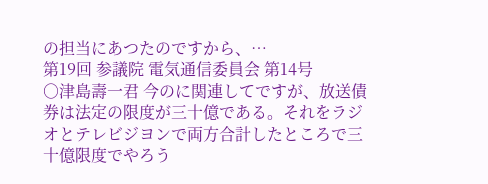の担当にあつたのですから、…
第19回 参議院 電気通信委員会 第14号
○津島壽一君 今のに関連してですが、放送債券は法定の限度が三十億である。それをラジオとテレビジヨンで両方合計したところで三十億限度でやろう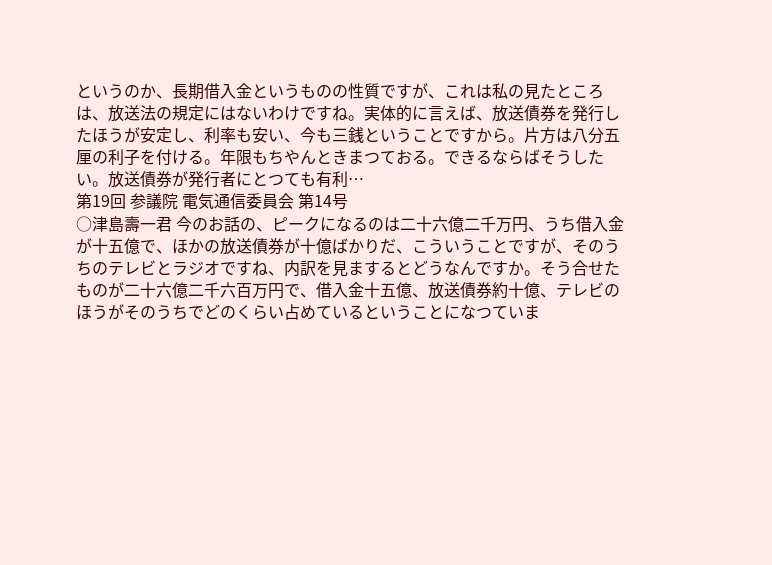というのか、長期借入金というものの性質ですが、これは私の見たところは、放送法の規定にはないわけですね。実体的に言えば、放送債券を発行したほうが安定し、利率も安い、今も三銭ということですから。片方は八分五厘の利子を付ける。年限もちやんときまつておる。できるならばそうしたい。放送債券が発行者にとつても有利…
第19回 参議院 電気通信委員会 第14号
○津島壽一君 今のお話の、ピークになるのは二十六億二千万円、うち借入金が十五億で、ほかの放送債券が十億ばかりだ、こういうことですが、そのうちのテレビとラジオですね、内訳を見まするとどうなんですか。そう合せたものが二十六億二千六百万円で、借入金十五億、放送債券約十億、テレビのほうがそのうちでどのくらい占めているということになつていま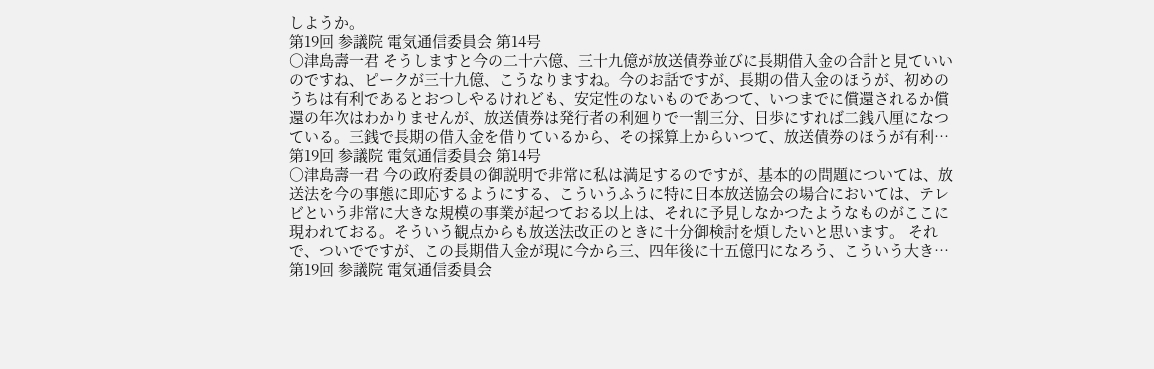しようか。
第19回 参議院 電気通信委員会 第14号
○津島壽一君 そうしますと今の二十六億、三十九億が放送債券並びに長期借入金の合計と見ていいのですね、ピークが三十九億、こうなりますね。今のお話ですが、長期の借入金のほうが、初めのうちは有利であるとおつしやるけれども、安定性のないものであつて、いつまでに償還されるか償還の年次はわかりませんが、放送債券は発行者の利廻りで一割三分、日歩にすれば二銭八厘になつている。三銭で長期の借入金を借りているから、その採算上からいつて、放送債券のほうが有利…
第19回 参議院 電気通信委員会 第14号
○津島壽一君 今の政府委員の御説明で非常に私は満足するのですが、基本的の問題については、放送法を今の事態に即応するようにする、こういうふうに特に日本放送協会の場合においては、テレビという非常に大きな規模の事業が起つておる以上は、それに予見しなかつたようなものがここに現われておる。そういう観点からも放送法改正のときに十分御検討を煩したいと思います。 それで、ついでですが、この長期借入金が現に今から三、四年後に十五億円になろう、こういう大き…
第19回 参議院 電気通信委員会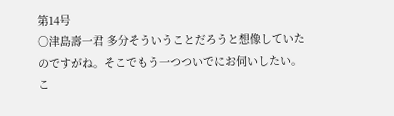第14号
○津島壽一君 多分そういうことだろうと想像していたのですがね。そこでもう一つついでにお伺いしたい。こ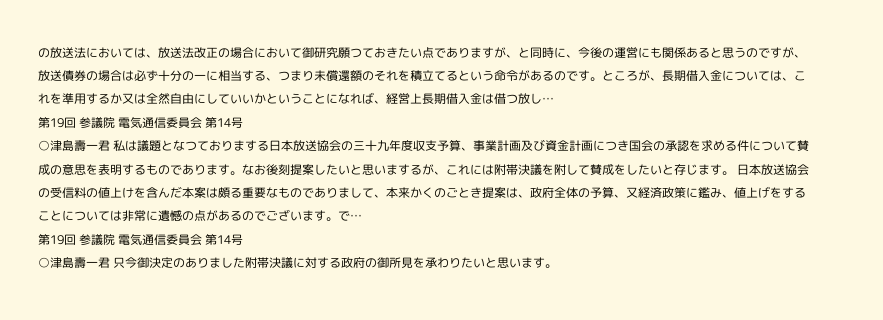の放送法においては、放送法改正の場合において御研究願つておきたい点でありますが、と同時に、今後の運営にも関係あると思うのですが、放送債券の場合は必ず十分の一に相当する、つまり未償還額のそれを積立てるという命令があるのです。ところが、長期借入金については、これを準用するか又は全然自由にしていいかということになれば、経営上長期借入金は借つ放し…
第19回 参議院 電気通信委員会 第14号
○津島壽一君 私は議題となつておりまする日本放送協会の三十九年度収支予算、事業計画及び資金計画につき国会の承認を求める件について賛成の意思を表明するものであります。なお後刻提案したいと思いまするが、これには附帯決議を附して賛成をしたいと存じます。 日本放送協会の受信料の値上けを含んだ本案は頗る重要なものでありまして、本来かくのごとき提案は、政府全体の予算、又経済政策に鑑み、値上げをすることについては非常に遺憾の点があるのでございます。で…
第19回 参議院 電気通信委員会 第14号
○津島壽一君 只今御決定のありました附帯決議に対する政府の御所見を承わりたいと思います。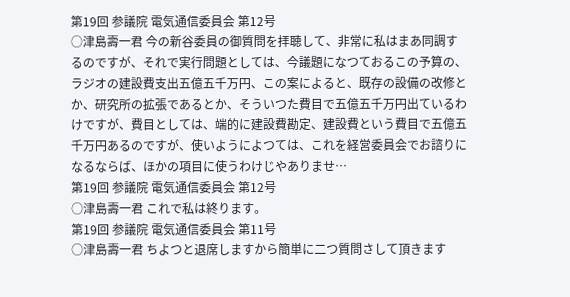第19回 参議院 電気通信委員会 第12号
○津島壽一君 今の新谷委員の御質問を拝聴して、非常に私はまあ同調するのですが、それで実行問題としては、今議題になつておるこの予算の、ラジオの建設費支出五億五千万円、この案によると、既存の設備の改修とか、研究所の拡張であるとか、そういつた費目で五億五千万円出ているわけですが、費目としては、端的に建設費勘定、建設費という費目で五億五千万円あるのですが、使いようによつては、これを経営委員会でお諮りになるならば、ほかの項目に使うわけじやありませ…
第19回 参議院 電気通信委員会 第12号
○津島壽一君 これで私は終ります。
第19回 参議院 電気通信委員会 第11号
○津島壽一君 ちよつと退席しますから簡単に二つ質問さして頂きます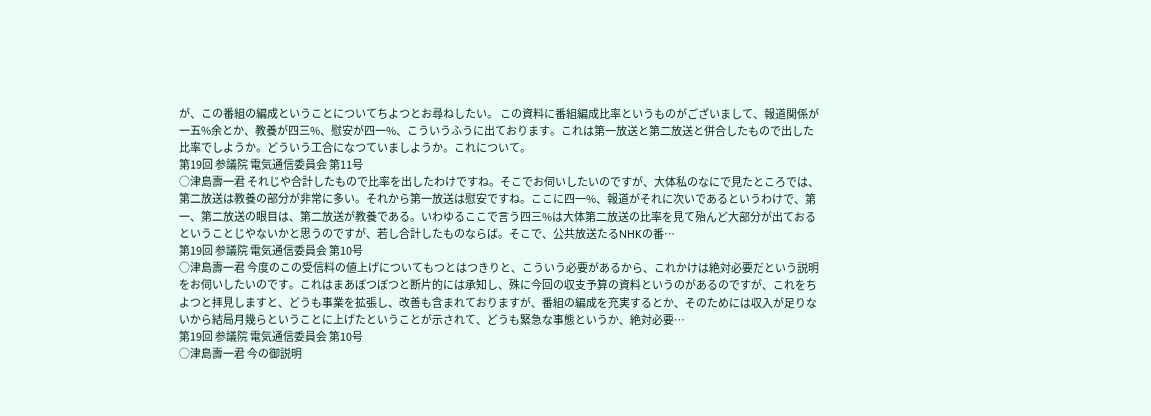が、この番組の編成ということについてちよつとお尋ねしたい。 この資料に番組編成比率というものがございまして、報道関係が一五%余とか、教養が四三%、慰安が四一%、こういうふうに出ております。これは第一放送と第二放送と併合したもので出した比率でしようか。どういう工合になつていましようか。これについて。
第19回 参議院 電気通信委員会 第11号
○津島壽一君 それじや合計したもので比率を出したわけですね。そこでお伺いしたいのですが、大体私のなにで見たところでは、第二放送は教養の部分が非常に多い。それから第一放送は慰安ですね。ここに四一%、報道がそれに次いであるというわけで、第一、第二放送の眼目は、第二放送が教養である。いわゆるここで言う四三%は大体第二放送の比率を見て殆んど大部分が出ておるということじやないかと思うのですが、若し合計したものならば。そこで、公共放送たるNHKの番…
第19回 参議院 電気通信委員会 第10号
○津島壽一君 今度のこの受信料の値上げについてもつとはつきりと、こういう必要があるから、これかけは絶対必要だという説明をお伺いしたいのです。これはまあぼつぼつと断片的には承知し、殊に今回の収支予算の資料というのがあるのですが、これをちよつと拝見しますと、どうも事業を拡張し、改善も含まれておりますが、番組の編成を充実するとか、そのためには収入が足りないから結局月幾らということに上げたということが示されて、どうも緊急な事態というか、絶対必要…
第19回 参議院 電気通信委員会 第10号
○津島壽一君 今の御説明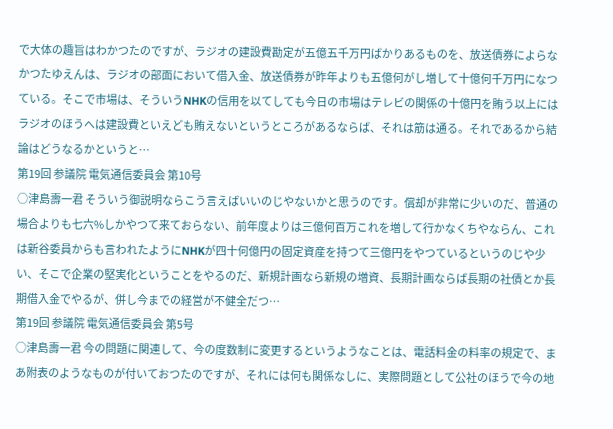で大体の趣旨はわかつたのですが、ラジオの建設費勘定が五億五千万円ばかりあるものを、放送債券によらなかつたゆえんは、ラジオの部面において借入金、放送債券が昨年よりも五億何がし増して十億何千万円になつている。そこで市場は、そういうNHKの信用を以てしても今日の市場はテレビの関係の十億円を賄う以上にはラジオのほうへは建設費といえども賄えないというところがあるならば、それは筋は通る。それであるから結論はどうなるかというと…
第19回 参議院 電気通信委員会 第10号
○津島壽一君 そういう御説明ならこう言えばいいのじやないかと思うのです。償却が非常に少いのだ、普通の場合よりも七六%しかやつて来ておらない、前年度よりは三億何百万これを増して行かなくちやならん、これは新谷委員からも言われたようにNHKが四十何億円の固定資産を持つて三億円をやつているというのじや少い、そこで企業の堅実化ということをやるのだ、新規計画なら新規の増資、長期計画ならば長期の社債とか長期借入金でやるが、併し今までの経営が不健全だつ…
第19回 参議院 電気通信委員会 第5号
○津島壽一君 今の問題に関連して、今の度数制に変更するというようなことは、電話料金の料率の規定で、まあ附表のようなものが付いておつたのですが、それには何も関係なしに、実際問題として公社のほうで今の地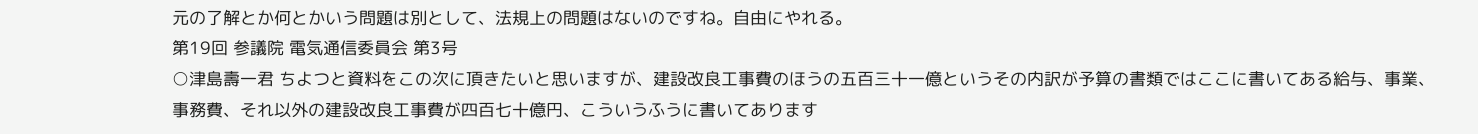元の了解とか何とかいう問題は別として、法規上の問題はないのですね。自由にやれる。
第19回 参議院 電気通信委員会 第3号
○津島壽一君 ちよつと資料をこの次に頂きたいと思いますが、建設改良工事費のほうの五百三十一億というその内訳が予算の書類ではここに書いてある給与、事業、事務費、それ以外の建設改良工事費が四百七十億円、こういうふうに書いてあります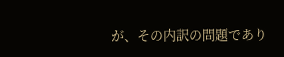が、その内訳の問題であり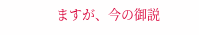ますが、今の御説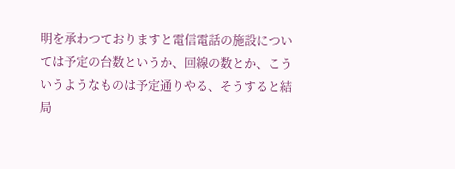明を承わつておりますと電信電話の施設については予定の台数というか、回線の数とか、こういうようなものは予定通りやる、そうすると結局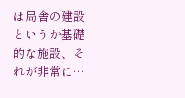は局舎の建設というか基礎的な施設、それが非常に…